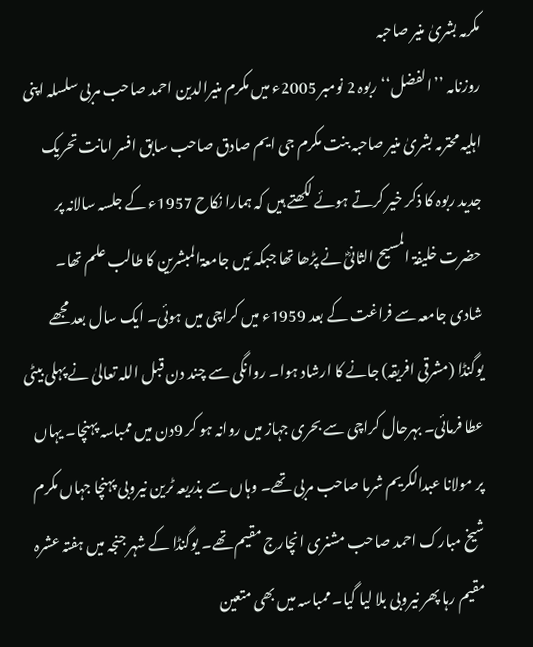مکرمہ بشریٰ منیر صاحبہ
روزنامہ ’’الفضل‘‘ ربوہ 2 نومبر 2005ء میں مکرم منیرالدین احمد صاحب مربی سلسلہ اپنی اہلیہ محترمہ بشریٰ منیر صاحبہ بنت مکرم جی ایم صادق صاحب سابق افسر امانت تحریک جدید ربوہ کا ذکر خیر کرتے ہوئے لکھتے ہیں کہ ہمارا نکاح 1957ء کے جلسہ سالانہ پر حضرت خلیفۃ المسیح الثانیؓ نے پڑھا تھا جبکہ مَیں جامعۃالمبشرین کا طالب علم تھا۔ شادی جامعہ سے فراغت کے بعد 1959ء میں کراچی میں ہوئی۔ ایک سال بعد مجھے یوگنڈا (مشرقی افریقہ) جانے کا ارشاد ہوا۔ روانگی سے چند دن قبل اللہ تعالیٰ نے پہلی بیٹی عطا فرمائی۔ بہرحال کراچی سے بحری جہاز میں روانہ ہو کر 9دن میں ممباسہ پہنچا۔ یہاں پر مولانا عبدالکریم شرما صاحب مربی تھے۔ وہاں سے بذریعہ ٹرین نیروبی پہنچا جہاں مکرم شیخ مبارک احمد صاحب مشنری انچارج مقیم تھے۔ یوگنڈا کے شہر جنجہ میں ہفتہ عشرہ مقیم رہا پھر نیروبی بلا لیا گیا۔ ممباسہ میں بھی متعین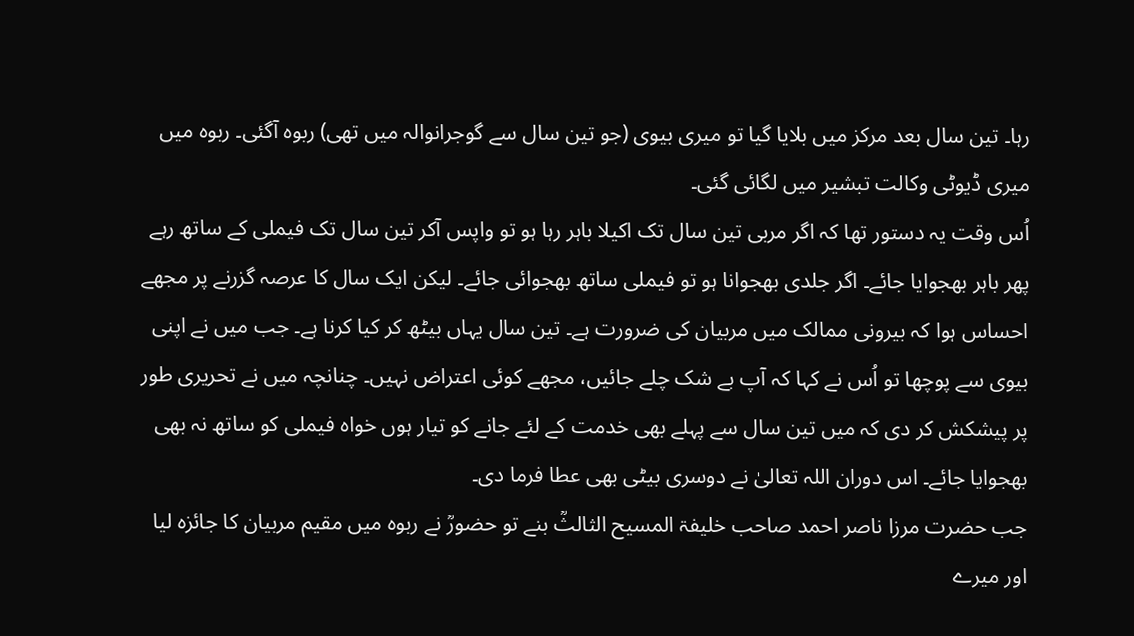رہا۔ تین سال بعد مرکز میں بلایا گیا تو میری بیوی (جو تین سال سے گوجرانوالہ میں تھی) ربوہ آگئی۔ ربوہ میں میری ڈیوٹی وکالت تبشیر میں لگائی گئی۔
اُس وقت یہ دستور تھا کہ اگر مربی تین سال تک اکیلا باہر رہا ہو تو واپس آکر تین سال تک فیملی کے ساتھ رہے پھر باہر بھجوایا جائے۔ اگر جلدی بھجوانا ہو تو فیملی ساتھ بھجوائی جائے۔ لیکن ایک سال کا عرصہ گزرنے پر مجھے احساس ہوا کہ بیرونی ممالک میں مربیان کی ضرورت ہے۔ تین سال یہاں بیٹھ کر کیا کرنا ہے۔ جب میں نے اپنی بیوی سے پوچھا تو اُس نے کہا کہ آپ بے شک چلے جائیں، مجھے کوئی اعتراض نہیں۔ چنانچہ میں نے تحریری طور پر پیشکش کر دی کہ میں تین سال سے پہلے بھی خدمت کے لئے جانے کو تیار ہوں خواہ فیملی کو ساتھ نہ بھی بھجوایا جائے۔ اس دوران اللہ تعالیٰ نے دوسری بیٹی بھی عطا فرما دی۔
جب حضرت مرزا ناصر احمد صاحب خلیفۃ المسیح الثالثؒ بنے تو حضورؒ نے ربوہ میں مقیم مربیان کا جائزہ لیا اور میرے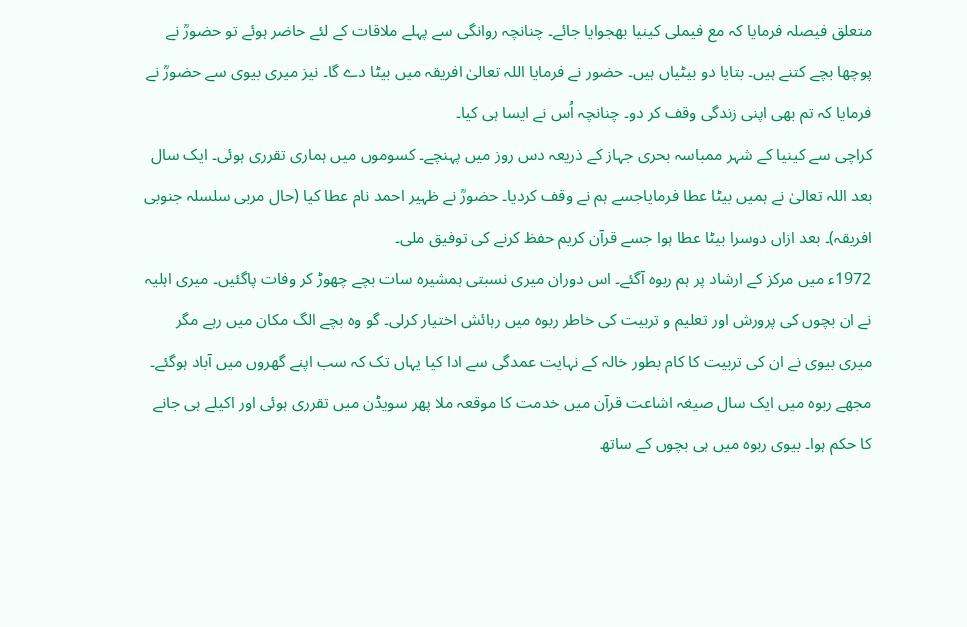متعلق فیصلہ فرمایا کہ مع فیملی کینیا بھجوایا جائے۔ چنانچہ روانگی سے پہلے ملاقات کے لئے حاضر ہوئے تو حضورؒ نے پوچھا بچے کتنے ہیں۔ بتایا دو بیٹیاں ہیں۔ حضور نے فرمایا اللہ تعالیٰ افریقہ میں بیٹا دے گا۔ نیز میری بیوی سے حضورؒ نے فرمایا کہ تم بھی اپنی زندگی وقف کر دو۔ چنانچہ اُس نے ایسا ہی کیا۔
کراچی سے کینیا کے شہر ممباسہ بحری جہاز کے ذریعہ دس روز میں پہنچے۔ کسوموں میں ہماری تقرری ہوئی۔ ایک سال بعد اللہ تعالیٰ نے ہمیں بیٹا عطا فرمایاجسے ہم نے وقف کردیا۔ حضورؒ نے ظہیر احمد نام عطا کیا (حال مربی سلسلہ جنوبی افریقہ)۔ بعد ازاں دوسرا بیٹا عطا ہوا جسے قرآن کریم حفظ کرنے کی توفیق ملی۔
1972ء میں مرکز کے ارشاد پر ہم ربوہ آگئے۔ اس دوران میری نسبتی ہمشیرہ سات بچے چھوڑ کر وفات پاگئیں۔ میری اہلیہ نے ان بچوں کی پرورش اور تعلیم و تربیت کی خاطر ربوہ میں رہائش اختیار کرلی۔ گو وہ بچے الگ مکان میں رہے مگر میری بیوی نے ان کی تربیت کا کام بطور خالہ کے نہایت عمدگی سے ادا کیا یہاں تک کہ سب اپنے گھروں میں آباد ہوگئے۔
مجھے ربوہ میں ایک سال صیغہ اشاعت قرآن میں خدمت کا موقعہ ملا پھر سویڈن میں تقرری ہوئی اور اکیلے ہی جانے کا حکم ہوا۔ بیوی ربوہ میں ہی بچوں کے ساتھ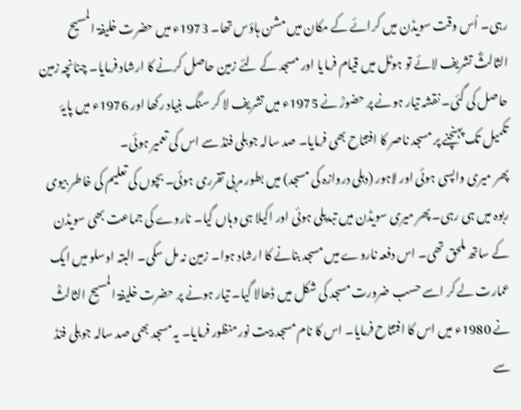رہی۔ اُس وقت سویڈن میں کرائے کے مکان میں مشن ہاؤس تھا۔ 1973ء میں حضرت خلیفۃ المسیح الثالثؓ تشریف لائے تو ہوٹل میں قیام فرمایا اور مسجد کے لئے زمین حاصل کرنے کا ارشاد فرمایا۔ چنانچہ زمین حاصل کی گئی۔ نقشہ تیار ہونے پر حضورؒ نے 1975ء میں تشریف لا کر سنگ بنیاد رکھا اور 1976ء میں پایۂ تکمیل تک پہنچنے پر مسجد ناصر کا افتتاح بھی فرمایا۔ صد سالہ جوبلی فنڈ سے اس کی تعمیر ہوئی۔
پھر میری واپسی ہوئی اور لاہور (دہلی دروازہ کی مسجد) میں بطور مربی تقرری ہوئی۔ بچوں کی تعلیم کی خاطر بیوی ربوہ میں ہی رہی۔ پھر میری سویڈن میں تبدیلی ہوئی اور اکیلا ہی وہاں گیا۔ ناروے کی جماعت بھی سویڈن کے ساتھ ملحق تھی۔ اس دفعہ ناروے میں مسجد بنانے کا ارشاد ہوا۔ زمین نہ مل سکی۔ البتہ اوسلو میں ایک عمارت لے کر اسے حسب ضرورت مسجد کی شکل میں ڈھالا گیا۔ تیار ہونے پر حضرت خلیفۃ المسیح الثالثؒ نے 1980ء میں اس کا افتتاح فرمایا۔ اس کا نام مسجد بیت نور منظور فرمایا۔ یہ مسجد بھی صد سالہ جوبلی فنڈ سے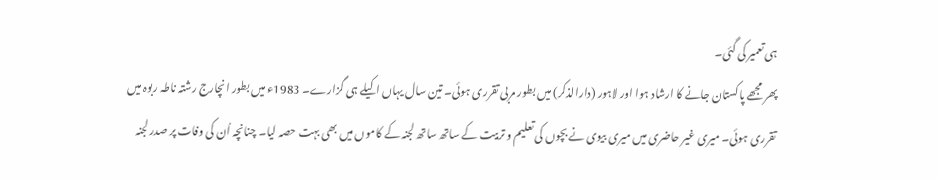ہی تعمیر کی گئی۔
پھر مجھے پاکستان جانے کا ارشاد ہوا اور لاہور (دارالذکر) میں بطور مربی تقرری ہوئی۔ تین سال یہاں اکیلے ہی گزارے۔ 1983ء میں بطور انچارج رشتہ ناطہ ربوہ میں تقرری ہوئی۔ میری غیر حاضری میں میری بیوی نے بچوں کی تعلیم و تربیت کے ساتھ ساتھ لجنہ کے کاموں میں بھی بہت حصہ لیا۔ چنانچہ اُن کی وفات پر صدر لجنہ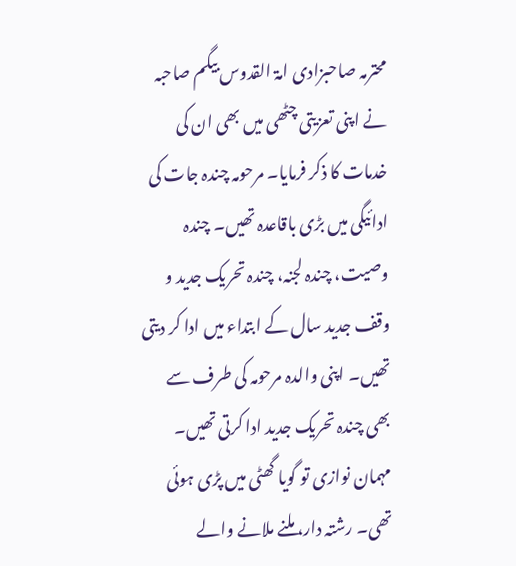محترمہ صاحبزادی امۃ القدوس بیگم صاحبہ نے اپنی تعزیتی چٹھی میں بھی ان کی خدمات کا ذکر فرمایا۔ مرحومہ چندہ جات کی ادائیگی میں بڑی باقاعدہ تھیں۔ چندہ وصیت، چندہ لجنہ، چندہ تحریک جدید و وقف جدید سال کے ابتداء میں ادا کر دیتی تھیں۔ اپنی والدہ مرحومہ کی طرف سے بھی چندہ تحریک جدید ادا کرتی تھیں۔ مہمان نوازی تو گویا گھٹی میں پڑی ہوئی تھی۔ رشتہ دار، ملنے ملانے والے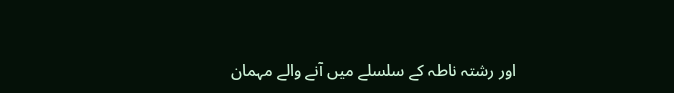اور رشتہ ناطہ کے سلسلے میں آنے والے مہمان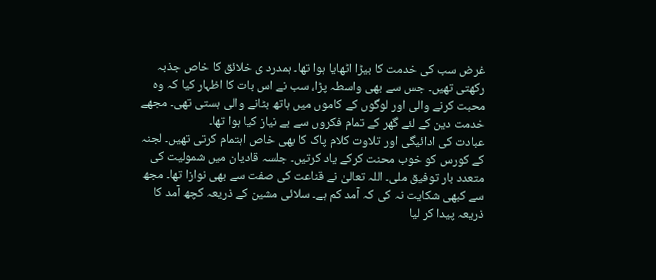غرض سب کی خدمت کا بیڑا اٹھایا ہوا تھا۔ ہمدرد ی خلائق کا خاص جذبہ رکھتی تھیں۔ جس سے بھی واسطہ پڑا، سب نے اس بات کا اظہار کیا کہ وہ محبت کرنے والی اور لوگوں کے کاموں میں ہاتھ بٹانے والی ہستی تھی۔ مجھے خدمت دین کے لئے گھر کے تمام فکروں سے بے نیاز کیا ہوا تھا۔
عبادت کی ادائیگی اور تلاوت کلام پاک کا بھی خاص اہتمام کرتی تھیں۔ لجنہ کے کورس کو خوب محنت کرکے یاد کرتیں۔ جلسہ قادیان میں شمولیت کی متعدد بار توفیق ملی۔ اللہ تعالیٰ نے قناعت کی صفت سے بھی نوازا تھا۔ مجھ سے کبھی شکایت نہ کی کہ آمد کم ہے۔ سلائی مشین کے ذریعہ کچھ آمد کا ذریعہ پیدا کر لیا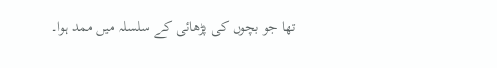تھا جو بچوں کی پڑھائی کے سلسلہ میں ممد ہوا۔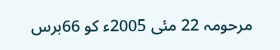مرحومہ 22 مئی 2005ء کو 66برس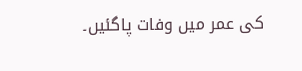کی عمر میں وفات پاگئیں۔